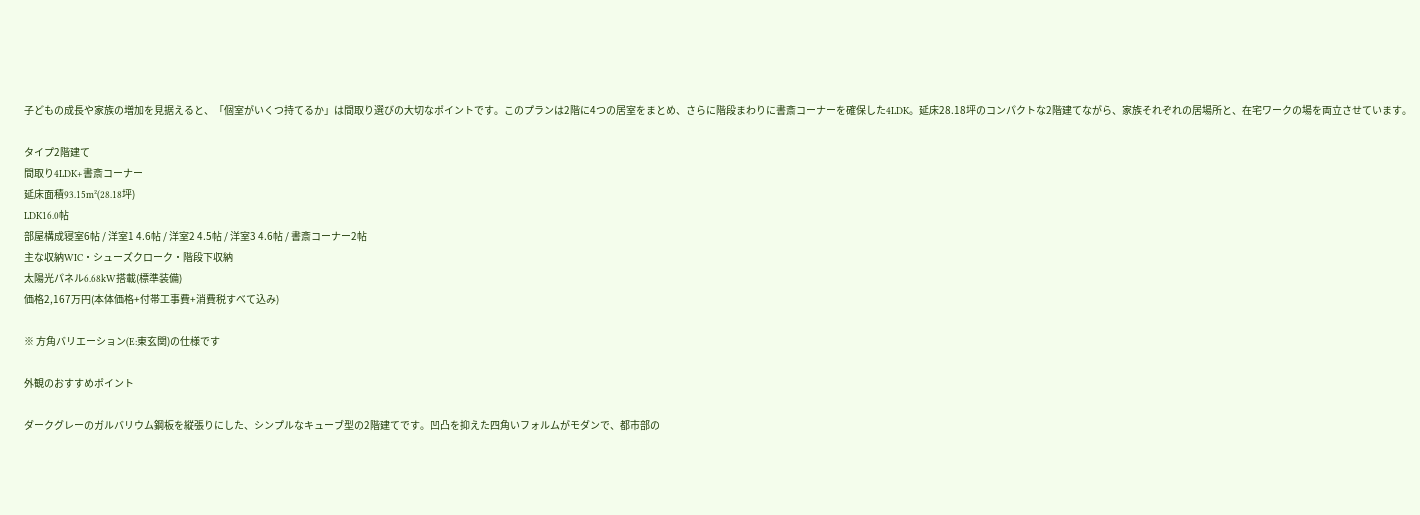子どもの成長や家族の増加を見据えると、「個室がいくつ持てるか」は間取り選びの大切なポイントです。このプランは2階に4つの居室をまとめ、さらに階段まわりに書斎コーナーを確保した4LDK。延床28.18坪のコンパクトな2階建てながら、家族それぞれの居場所と、在宅ワークの場を両立させています。

タイプ2階建て
間取り4LDK+書斎コーナー
延床面積93.15m²(28.18坪)
LDK16.0帖
部屋構成寝室6帖 / 洋室1 4.6帖 / 洋室2 4.5帖 / 洋室3 4.6帖 / 書斎コーナー2帖
主な収納WIC・シューズクローク・階段下収納
太陽光パネル6.68kW搭載(標準装備)
価格2,167万円(本体価格+付帯工事費+消費税すべて込み)

※ 方角バリエーション(E:東玄関)の仕様です

外観のおすすめポイント

ダークグレーのガルバリウム鋼板を縦張りにした、シンプルなキューブ型の2階建てです。凹凸を抑えた四角いフォルムがモダンで、都市部の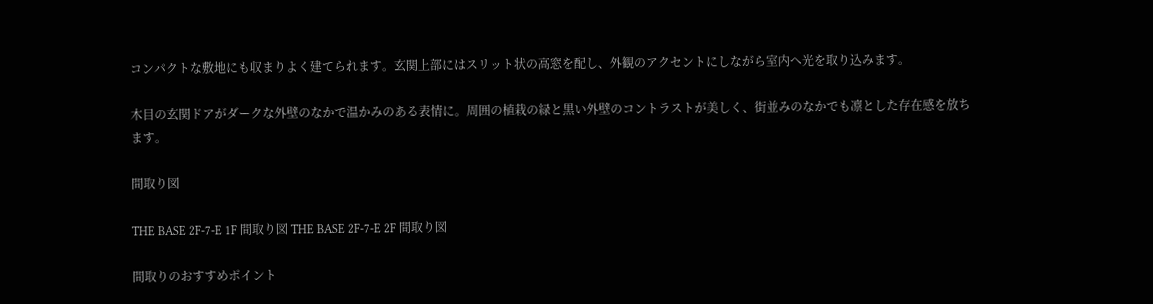コンパクトな敷地にも収まりよく建てられます。玄関上部にはスリット状の高窓を配し、外観のアクセントにしながら室内へ光を取り込みます。

木目の玄関ドアがダークな外壁のなかで温かみのある表情に。周囲の植栽の緑と黒い外壁のコントラストが美しく、街並みのなかでも凛とした存在感を放ちます。

間取り図

THE BASE 2F-7-E 1F 間取り図 THE BASE 2F-7-E 2F 間取り図

間取りのおすすめポイント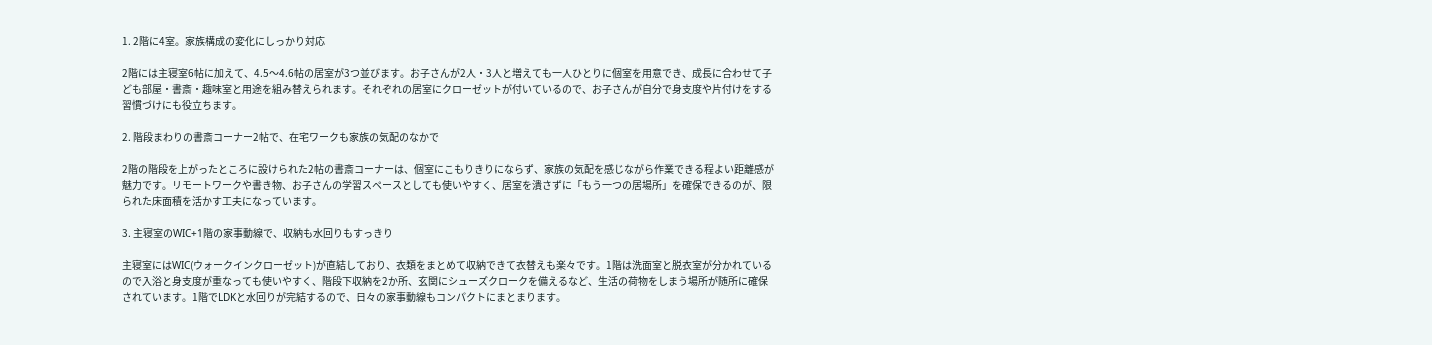1. 2階に4室。家族構成の変化にしっかり対応

2階には主寝室6帖に加えて、4.5〜4.6帖の居室が3つ並びます。お子さんが2人・3人と増えても一人ひとりに個室を用意でき、成長に合わせて子ども部屋・書斎・趣味室と用途を組み替えられます。それぞれの居室にクローゼットが付いているので、お子さんが自分で身支度や片付けをする習慣づけにも役立ちます。

2. 階段まわりの書斎コーナー2帖で、在宅ワークも家族の気配のなかで

2階の階段を上がったところに設けられた2帖の書斎コーナーは、個室にこもりきりにならず、家族の気配を感じながら作業できる程よい距離感が魅力です。リモートワークや書き物、お子さんの学習スペースとしても使いやすく、居室を潰さずに「もう一つの居場所」を確保できるのが、限られた床面積を活かす工夫になっています。

3. 主寝室のWIC+1階の家事動線で、収納も水回りもすっきり

主寝室にはWIC(ウォークインクローゼット)が直結しており、衣類をまとめて収納できて衣替えも楽々です。1階は洗面室と脱衣室が分かれているので入浴と身支度が重なっても使いやすく、階段下収納を2か所、玄関にシューズクロークを備えるなど、生活の荷物をしまう場所が随所に確保されています。1階でLDKと水回りが完結するので、日々の家事動線もコンパクトにまとまります。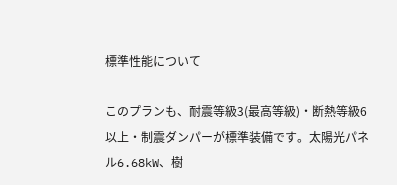標準性能について

このプランも、耐震等級3(最高等級)・断熱等級6以上・制震ダンパーが標準装備です。太陽光パネル6.68kW、樹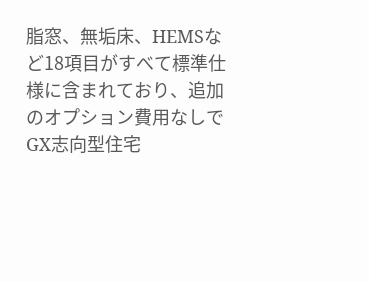脂窓、無垢床、HEMSなど18項目がすべて標準仕様に含まれており、追加のオプション費用なしでGX志向型住宅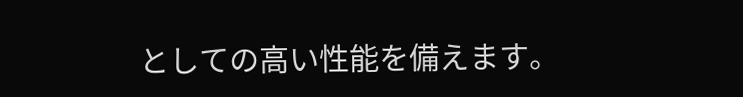としての高い性能を備えます。